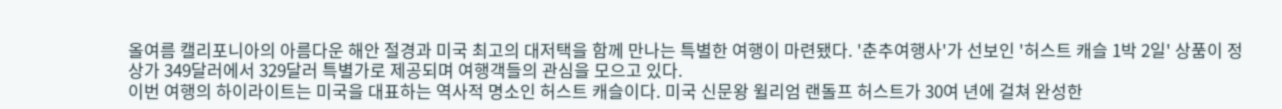올여름 캘리포니아의 아름다운 해안 절경과 미국 최고의 대저택을 함께 만나는 특별한 여행이 마련됐다. '춘추여행사'가 선보인 '허스트 캐슬 1박 2일' 상품이 정상가 349달러에서 329달러 특별가로 제공되며 여행객들의 관심을 모으고 있다.
이번 여행의 하이라이트는 미국을 대표하는 역사적 명소인 허스트 캐슬이다. 미국 신문왕 윌리엄 랜돌프 허스트가 30여 년에 걸쳐 완성한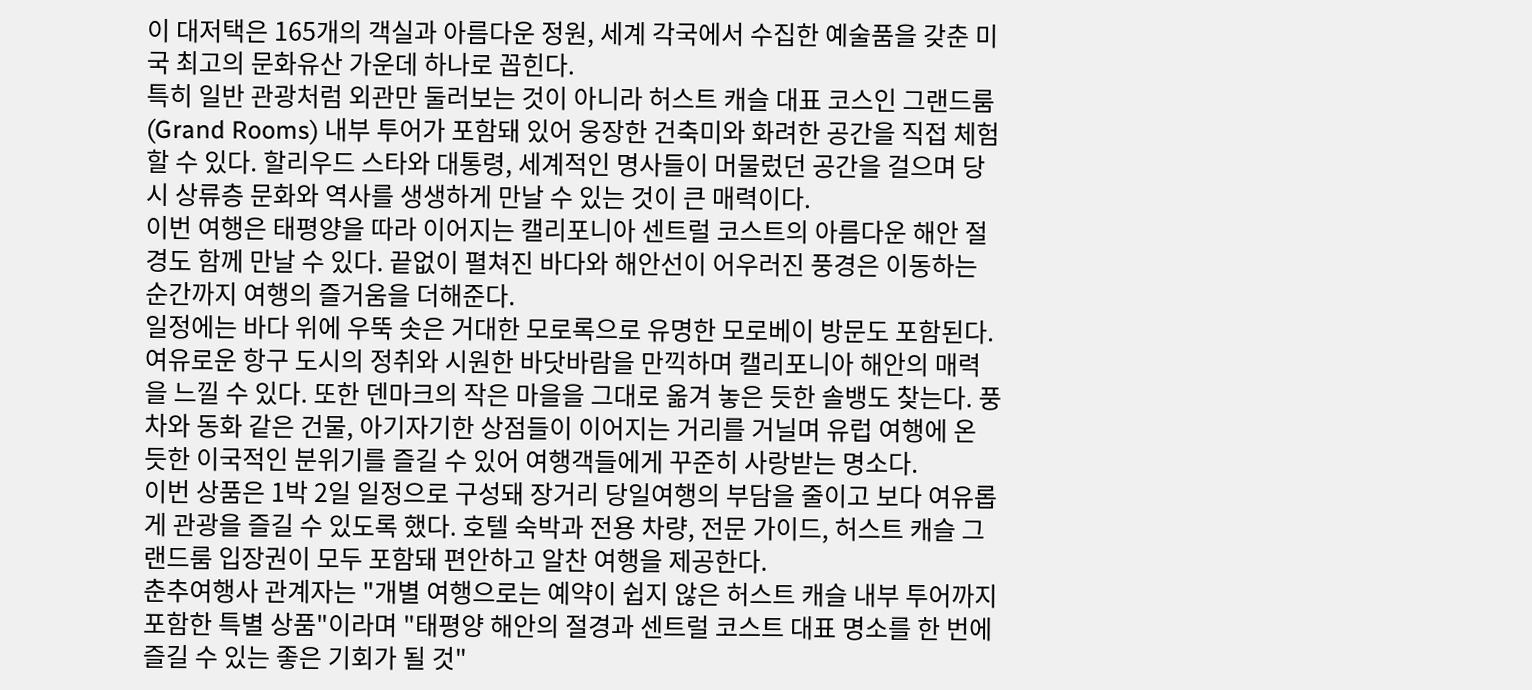이 대저택은 165개의 객실과 아름다운 정원, 세계 각국에서 수집한 예술품을 갖춘 미국 최고의 문화유산 가운데 하나로 꼽힌다.
특히 일반 관광처럼 외관만 둘러보는 것이 아니라 허스트 캐슬 대표 코스인 그랜드룸(Grand Rooms) 내부 투어가 포함돼 있어 웅장한 건축미와 화려한 공간을 직접 체험할 수 있다. 할리우드 스타와 대통령, 세계적인 명사들이 머물렀던 공간을 걸으며 당시 상류층 문화와 역사를 생생하게 만날 수 있는 것이 큰 매력이다.
이번 여행은 태평양을 따라 이어지는 캘리포니아 센트럴 코스트의 아름다운 해안 절경도 함께 만날 수 있다. 끝없이 펼쳐진 바다와 해안선이 어우러진 풍경은 이동하는 순간까지 여행의 즐거움을 더해준다.
일정에는 바다 위에 우뚝 솟은 거대한 모로록으로 유명한 모로베이 방문도 포함된다. 여유로운 항구 도시의 정취와 시원한 바닷바람을 만끽하며 캘리포니아 해안의 매력을 느낄 수 있다. 또한 덴마크의 작은 마을을 그대로 옮겨 놓은 듯한 솔뱅도 찾는다. 풍차와 동화 같은 건물, 아기자기한 상점들이 이어지는 거리를 거닐며 유럽 여행에 온 듯한 이국적인 분위기를 즐길 수 있어 여행객들에게 꾸준히 사랑받는 명소다.
이번 상품은 1박 2일 일정으로 구성돼 장거리 당일여행의 부담을 줄이고 보다 여유롭게 관광을 즐길 수 있도록 했다. 호텔 숙박과 전용 차량, 전문 가이드, 허스트 캐슬 그랜드룸 입장권이 모두 포함돼 편안하고 알찬 여행을 제공한다.
춘추여행사 관계자는 "개별 여행으로는 예약이 쉽지 않은 허스트 캐슬 내부 투어까지 포함한 특별 상품"이라며 "태평양 해안의 절경과 센트럴 코스트 대표 명소를 한 번에 즐길 수 있는 좋은 기회가 될 것"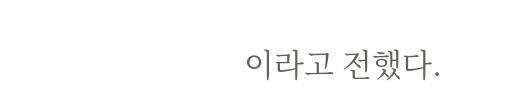이라고 전했다.